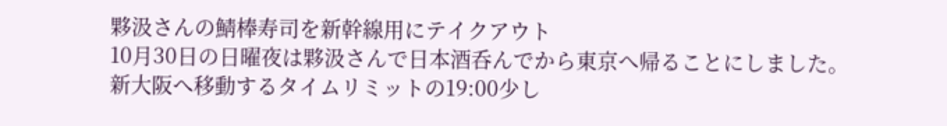夥汲さんの鯖棒寿司を新幹線用にテイクアウト
10月30日の日曜夜は夥汲さんで日本酒呑んでから東京へ帰ることにしました。
新大阪へ移動するタイムリミットの19:00少し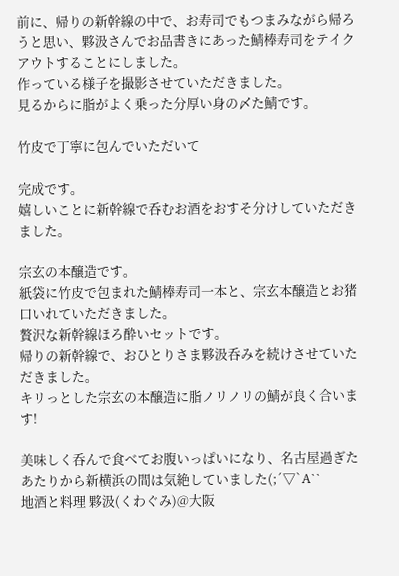前に、帰りの新幹線の中で、お寿司でもつまみながら帰ろうと思い、夥汲さんでお品書きにあった鯖棒寿司をテイクアウトすることにしました。
作っている様子を撮影させていただきました。
見るからに脂がよく乗った分厚い身の〆た鯖です。

竹皮で丁寧に包んでいただいて

完成です。
嬉しいことに新幹線で呑むお酒をおすそ分けしていただきました。

宗玄の本醸造です。
紙袋に竹皮で包まれた鯖棒寿司一本と、宗玄本醸造とお猪口いれていただきました。
贅沢な新幹線ほろ酔いセットです。
帰りの新幹線で、おひとりさま夥汲呑みを続けさせていただきました。
キリっとした宗玄の本醸造に脂ノリノリの鯖が良く合います!

美味しく呑んで食べてお腹いっぱいになり、名古屋過ぎたあたりから新横浜の間は気絶していました(;´▽`A``
地酒と料理 夥汲(くわぐみ)@大阪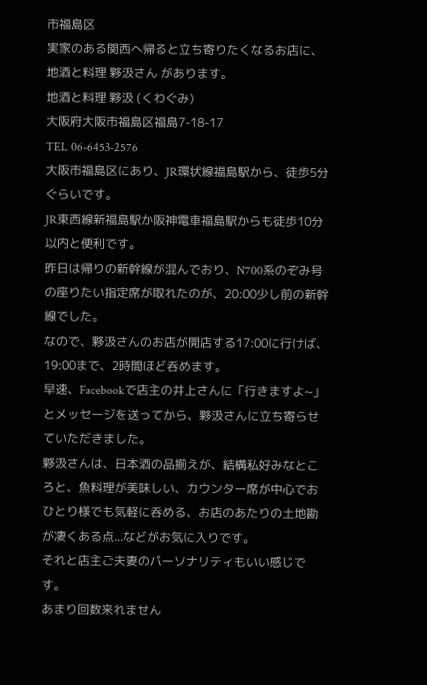市福島区
実家のある関西へ帰ると立ち寄りたくなるお店に、地酒と料理 夥汲さん があります。
地酒と料理 夥汲 (くわぐみ)
大阪府大阪市福島区福島7-18-17
TEL 06-6453-2576
大阪市福島区にあり、JR環状線福島駅から、徒歩5分ぐらいです。
JR東西線新福島駅か阪神電車福島駅からも徒歩10分以内と便利です。
昨日は帰りの新幹線が混んでおり、N700系のぞみ号の座りたい指定席が取れたのが、20:00少し前の新幹線でした。
なので、夥汲さんのお店が開店する17:00に行けば、19:00まで、2時間ほど呑めます。
早速、Facebookで店主の井上さんに「行きますよ~」とメッセージを送ってから、夥汲さんに立ち寄らせていただきました。
夥汲さんは、日本酒の品揃えが、結構私好みなところと、魚料理が美味しい、カウンター席が中心でおひとり様でも気軽に呑める、お店のあたりの土地勘が凄くある点...などがお気に入りです。
それと店主ご夫妻のパーソナリティもいい感じです。
あまり回数来れません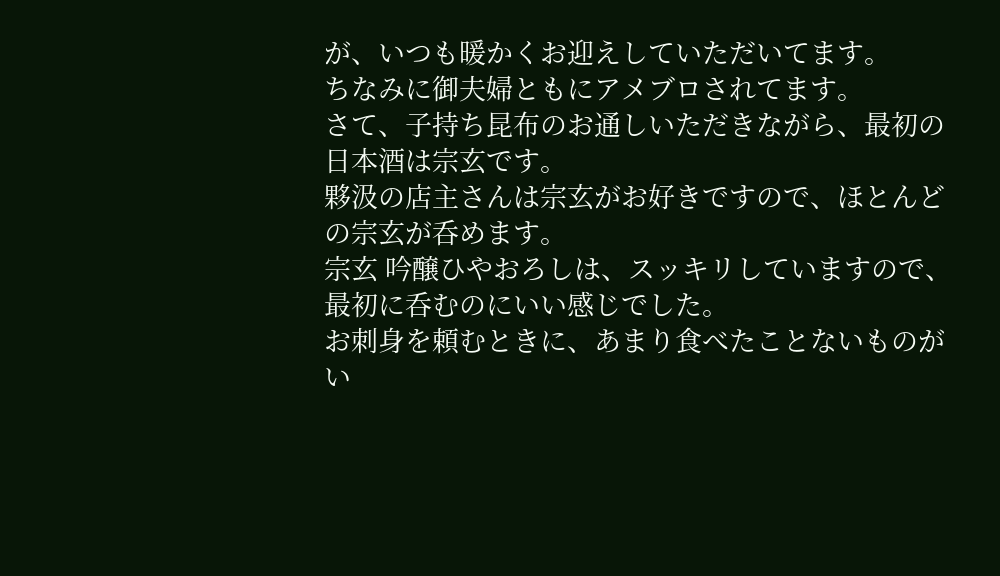が、いつも暖かくお迎えしていただいてます。
ちなみに御夫婦ともにアメブロされてます。
さて、子持ち昆布のお通しいただきながら、最初の日本酒は宗玄です。
夥汲の店主さんは宗玄がお好きですので、ほとんどの宗玄が呑めます。
宗玄 吟醸ひやおろしは、スッキリしていますので、最初に呑むのにいい感じでした。
お刺身を頼むときに、あまり食べたことないものがい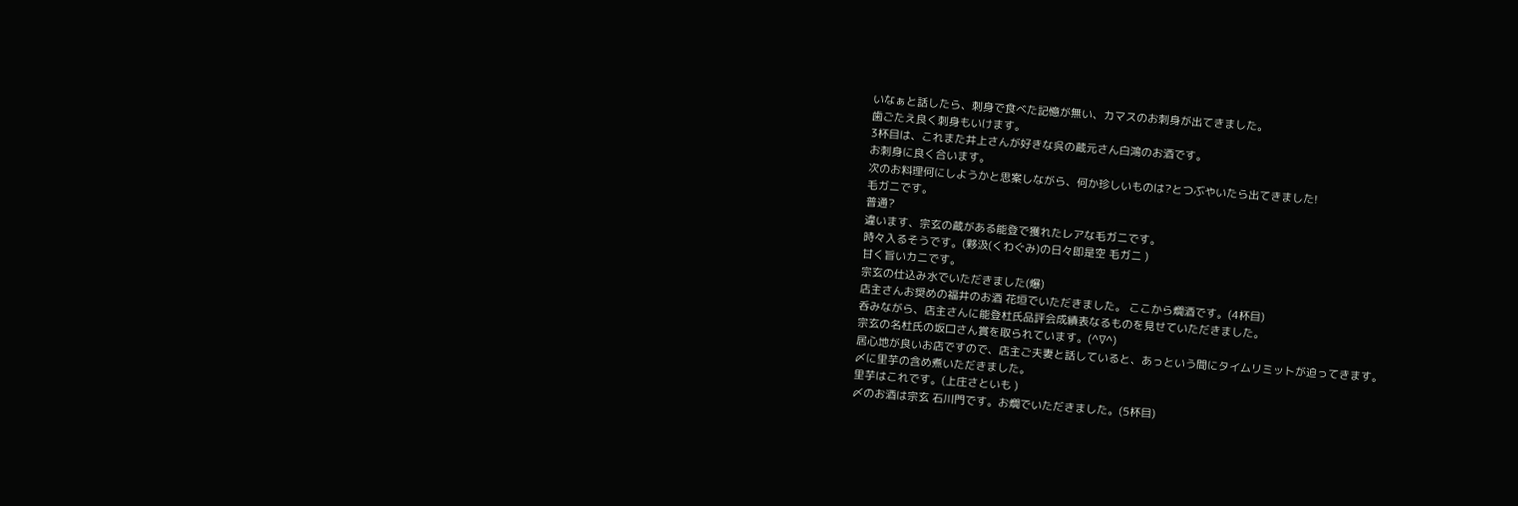いなぁと話したら、刺身で食べた記憶が無い、カマスのお刺身が出てきました。
歯ごたえ良く刺身もいけます。
3杯目は、これまた井上さんが好きな呉の蔵元さん白鴻のお酒です。
お刺身に良く合います。
次のお料理何にしようかと思案しながら、何か珍しいものは?とつぶやいたら出てきました!
毛ガニです。
普通?
違います、宗玄の蔵がある能登で獲れたレアな毛ガニです。
時々入るそうです。(夥汲(くわぐみ)の日々即是空 毛ガニ )
甘く旨いカニです。
宗玄の仕込み水でいただきました(爆)
店主さんお奨めの福井のお酒 花垣でいただきました。 ここから燗酒です。(4杯目)
呑みながら、店主さんに能登杜氏品評会成績表なるものを見せていただきました。
宗玄の名杜氏の坂口さん賞を取られています。(^∇^)
居心地が良いお店ですので、店主ご夫妻と話していると、あっという間にタイムリミットが迫ってきます。
〆に里芋の含め煮いただきました。
里芋はこれです。(上庄さといも )
〆のお酒は宗玄 石川門です。お燗でいただきました。(5杯目)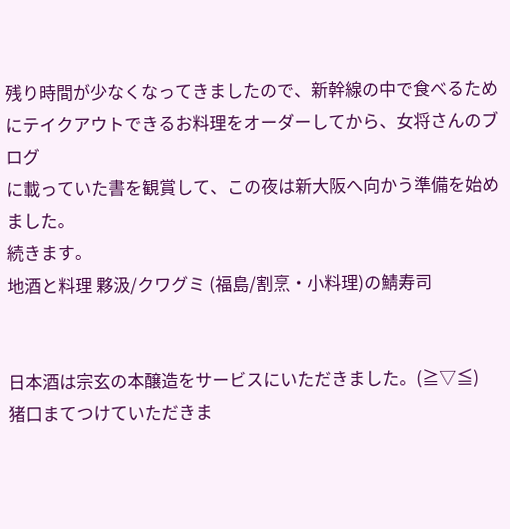残り時間が少なくなってきましたので、新幹線の中で食べるためにテイクアウトできるお料理をオーダーしてから、女将さんのブログ
に載っていた書を観賞して、この夜は新大阪へ向かう準備を始めました。
続きます。
地酒と料理 夥汲/クワグミ (福島/割烹・小料理)の鯖寿司


日本酒は宗玄の本醸造をサービスにいただきました。(≧▽≦)
猪口まてつけていただきま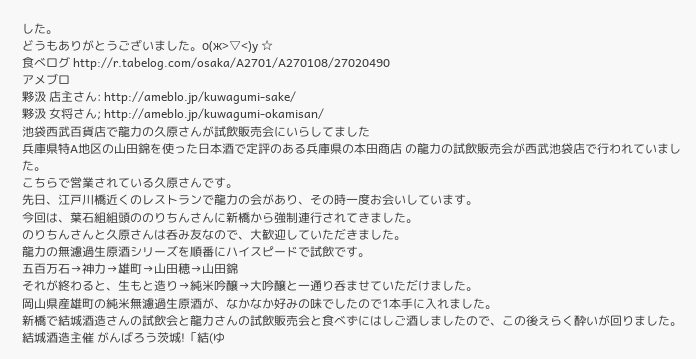した。
どうもありがとうございました。о(ж>▽<)y ☆
食べログ http://r.tabelog.com/osaka/A2701/A270108/27020490
アメブロ
夥汲 店主さん: http://ameblo.jp/kuwagumi-sake/
夥汲 女将さん; http://ameblo.jp/kuwagumi-okamisan/
池袋西武百貨店で龍力の久原さんが試飲販売会にいらしてました
兵庫県特A地区の山田錦を使った日本酒で定評のある兵庫県の本田商店 の龍力の試飲販売会が西武池袋店で行われていました。
こちらで営業されている久原さんです。
先日、江戸川橋近くのレストランで龍力の会があり、その時一度お会いしています。
今回は、葉石組組頭ののりちんさんに新橋から強制連行されてきました。
のりちんさんと久原さんは呑み友なので、大歓迎していただきました。
龍力の無濾過生原酒シリーズを順番にハイスピードで試飲です。
五百万石→神力→雄町→山田穂→山田錦
それが終わると、生もと造り→純米吟醸→大吟醸と一通り呑ませていただけました。
岡山県産雄町の純米無濾過生原酒が、なかなか好みの味でしたので1本手に入れました。
新橋で結城酒造さんの試飲会と龍力さんの試飲販売会と食べずにはしご酒しましたので、この後えらく酔いが回りました。
結城酒造主催 がんばろう茨城!「結(ゆ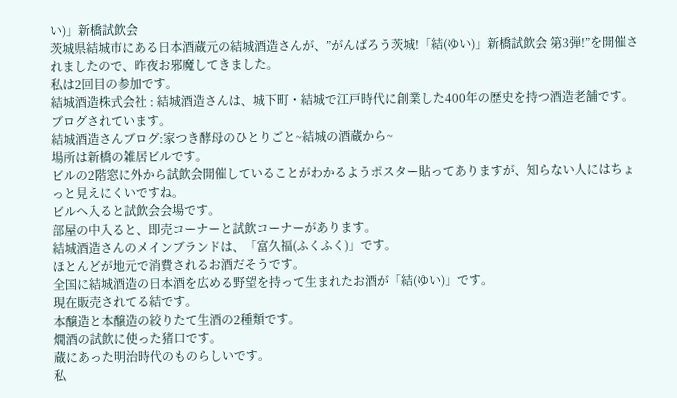い)」新橋試飲会
茨城県結城市にある日本酒蔵元の結城酒造さんが、”がんばろう茨城!「結(ゆい)」新橋試飲会 第3弾!”を開催されましたので、昨夜お邪魔してきました。
私は2回目の参加です。
結城酒造株式会社 : 結城酒造さんは、城下町・結城で江戸時代に創業した400年の歴史を持つ酒造老舗です。
ブログされています。
結城酒造さんブログ:家つき酵母のひとりごと~結城の酒蔵から~
場所は新橋の雑居ビルです。
ビルの2階窓に外から試飲会開催していることがわかるようポスター貼ってありますが、知らない人にはちょっと見えにくいですね。
ビルへ入ると試飲会会場です。
部屋の中入ると、即売コーナーと試飲コーナーがあります。
結城酒造さんのメインブランドは、「富久福(ふくふく)」です。
ほとんどが地元で消費されるお酒だそうです。
全国に結城酒造の日本酒を広める野望を持って生まれたお酒が「結(ゆい)」です。
現在販売されてる結です。
本醸造と本醸造の絞りたて生酒の2種類です。
燗酒の試飲に使った猪口です。
蔵にあった明治時代のものらしいです。
私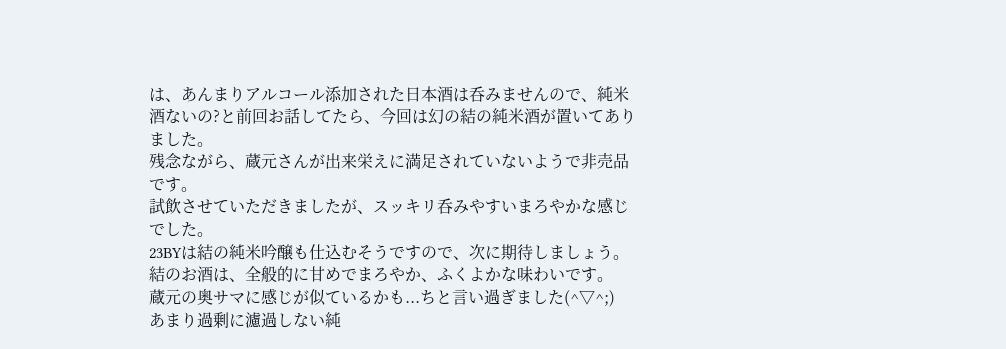は、あんまりアルコール添加された日本酒は呑みませんので、純米酒ないの?と前回お話してたら、今回は幻の結の純米酒が置いてありました。
残念ながら、蔵元さんが出来栄えに満足されていないようで非売品です。
試飲させていただきましたが、スッキリ呑みやすいまろやかな感じでした。
23BYは結の純米吟醸も仕込むそうですので、次に期待しましょう。
結のお酒は、全般的に甘めでまろやか、ふくよかな味わいです。
蔵元の奥サマに感じが似ているかも...ちと言い過ぎました(^▽^;)
あまり過剰に濾過しない純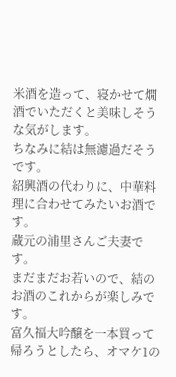米酒を造って、寝かせて燗酒でいただくと美味しそうな気がします。
ちなみに結は無濾過だそうです。
紹興酒の代わりに、中華料理に合わせてみたいお酒です。
蔵元の浦里さんご夫妻です。
まだまだお若いので、結のお酒のこれからが楽しみです。
富久福大吟醸を一本買って帰ろうとしたら、オマケ1の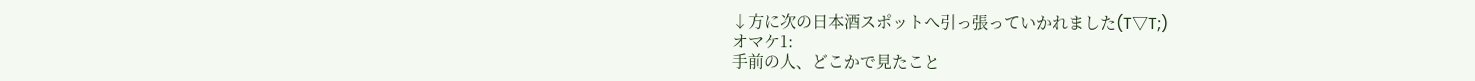↓方に次の日本酒スポットへ引っ張っていかれました(T▽T;)
オマケ1:
手前の人、どこかで見たこと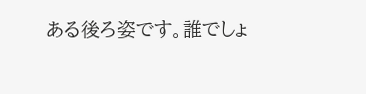ある後ろ姿です。誰でしょ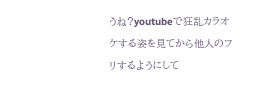うね?youtubeで狂乱カラオケする姿を見てから他人のフリするようにして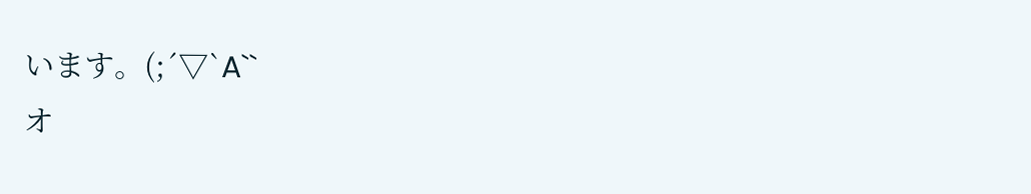います。(;´▽`A``
オ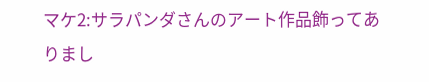マケ2:サラパンダさんのアート作品飾ってありまし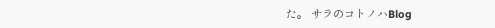た。 サラのコトノハBlog